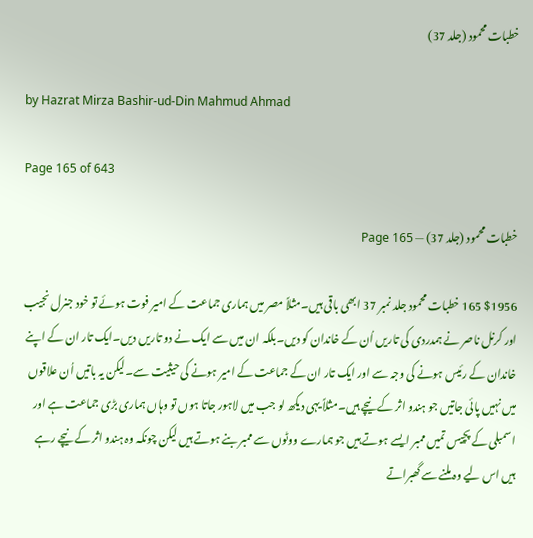خطبات محمود (جلد 37)

by Hazrat Mirza Bashir-ud-Din Mahmud Ahmad

Page 165 of 643

خطبات محمود (جلد 37) — Page 165

$1956 165 خطبات محمود جلد نمبر 37 ابھی باقی ہیں۔مثلاً مصر میں ہماری جماعت کے امیر فوت ہوئے تو خود جنرل نجیب اور کرنل ناصر نے ہمدردی کی تاریں اُن کے خاندان کو دیں۔بلکہ ان میں سے ایک نے دو تاریں دیں۔ایک تار ان کے اپنے خاندان کے رئیس ہونے کی وجہ سے اور ایک تار ان کے جماعت کے امیر ہونے کی حیثیت سے۔لیکن یہ باتیں اُن علاقوں میں نہیں پائی جاتیں جو ہندو اثر کے نیچے ہیں۔مثلاً یہی دیکھ لو جب میں لاہور جاتا ہوں تو وہاں ہماری بڑی جماعت ہے اور اسمبلی کے پچیس تمیں ممبر ایسے ہوتے ہیں جو ہمارے ووٹوں سے ممبر بنے ہوتے ہیں لیکن چونکہ وہ ہندو اثر کے نیچے رہے ہیں اس لیے وہ ملنے سے گھبراتے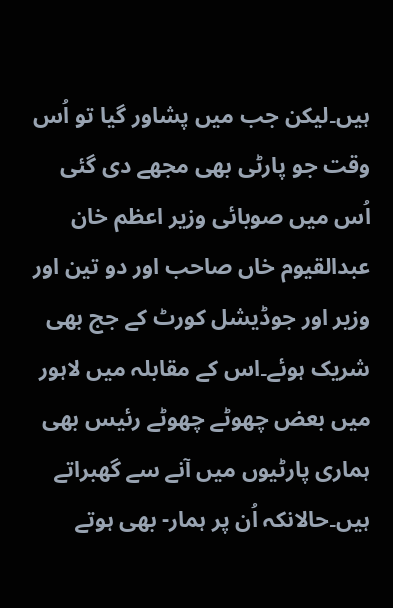ہیں۔لیکن جب میں پشاور گیا تو اُس وقت جو پارٹی بھی مجھے دی گئی اُس میں صوبائی وزیر اعظم خان عبدالقیوم خاں صاحب اور دو تین اور وزیر اور جوڈیشل کورٹ کے جج بھی شریک ہوئے۔اس کے مقابلہ میں لاہور میں بعض چھوٹے چھوٹے رئیس بھی ہماری پارٹیوں میں آنے سے گھبراتے ہیں۔حالانکہ اُن پر ہمار- بھی ہوتے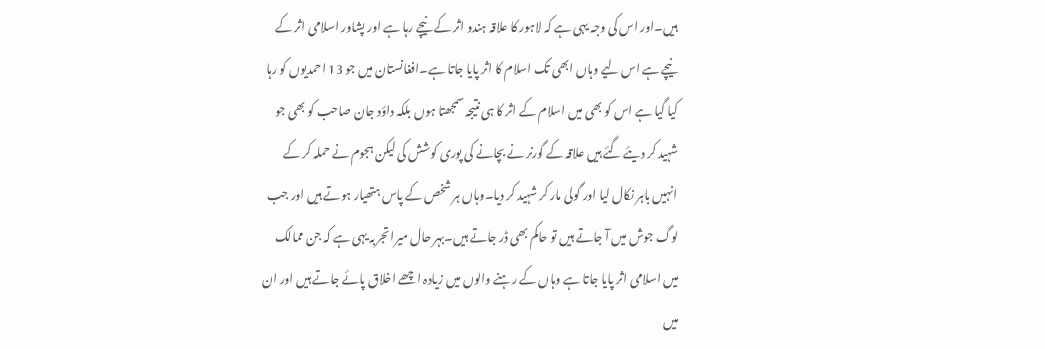ہیں۔اور اس کی وجہ یہی ہے کہ لاہور کا علاقہ ہندو اثر کے نیچے رہا ہے اور پشاور اسلامی اثر کے نیچے ہے اس لیے وہاں ابھی تک اسلام کا اثر پایا جاتا ہے۔افغانستان میں جو 13 احمدیوں کو رہا کیا گیا ہے اس کو بھی میں اسلام کے اثر کا ہی نتیجہ سمجھتا ہوں بلکہ داؤد جان صاحب کو بھی جو شہید کر دیئے گئے ہیں علاقہ کے گورنر نے بچانے کی پوری کوشش کی لیکن ہجوم نے حملہ کر کے انہیں باہر نکال لیا اور گولی مار کر شہید کر دیا۔وہاں ہر شخص کے پاس ہتھیار ہوتے ہیں اور جب لوگ جوش میں آ جاتے ہیں تو حاکم بھی ڈر جاتے ہیں۔بہر حال میرا تجربہ یہی ہے کہ جن ممالک میں اسلامی اثر پایا جاتا ہے وہاں کے رہنے والوں میں زیادہ اچھے اخلاق پائے جاتے ہیں اور ان میں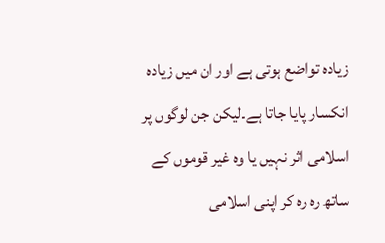زیادہ تواضع ہوتی ہے اور ان میں زیادہ انکسار پایا جاتا ہے۔لیکن جن لوگوں پر اسلامی اثر نہیں یا وہ غیر قوموں کے ساتھ رہ رہ کر اپنی اسلامی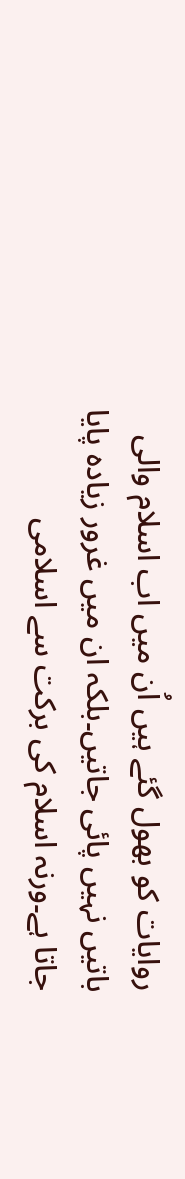روایات کو بھول گئے ہیں اُن میں اب اسلام والی باتیں نہیں پائی جاتیں۔بلکہ ان میں غرور زیادہ پایا جاتا ہے۔ورنہ اسلام کی برکت سے اسلامی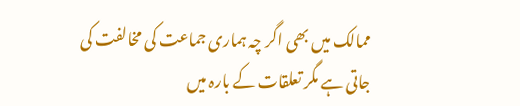ممالک میں بھی اگر چہ ہماری جماعت کی مخالفت کی جاتی ہے مگر تعلقات کے بارہ میں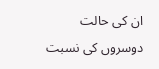ان کی حالت دوسروں کی نسبت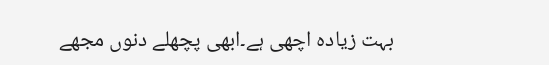بہت زیادہ اچھی ہے۔ابھی پچھلے دنوں مجھے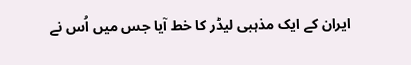ایران کے ایک مذہبی لیڈر کا خط آیا جس میں اُس نے